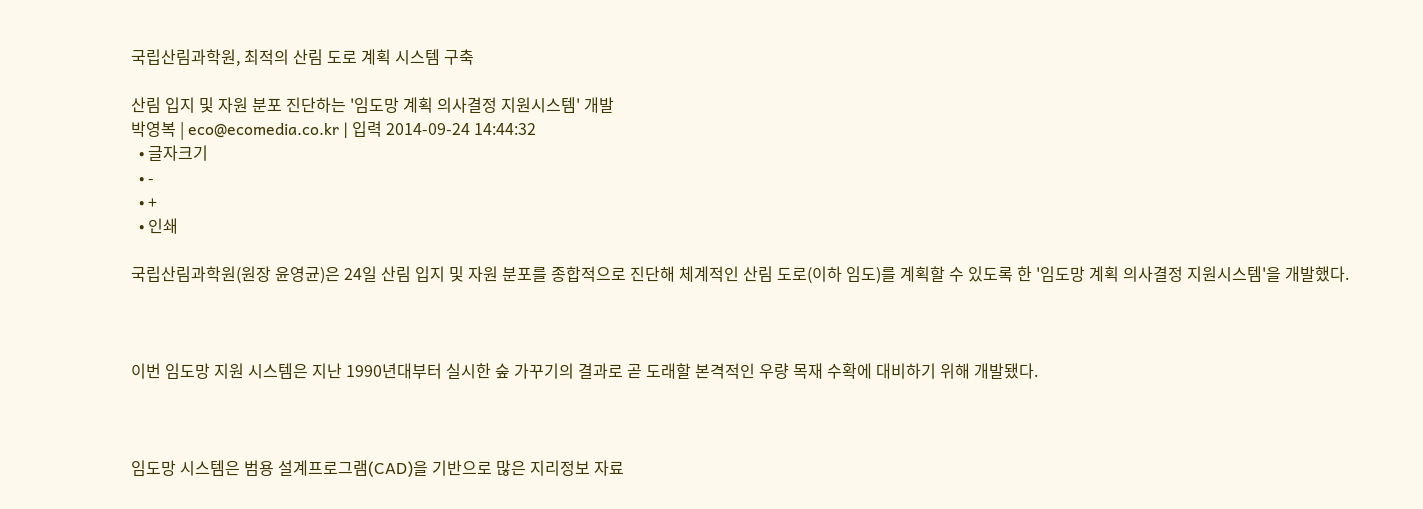국립산림과학원, 최적의 산림 도로 계획 시스템 구축

산림 입지 및 자원 분포 진단하는 '임도망 계획 의사결정 지원시스템' 개발
박영복 | eco@ecomedia.co.kr | 입력 2014-09-24 14:44:32
  • 글자크기
  • -
  • +
  • 인쇄

국립산림과학원(원장 윤영균)은 24일 산림 입지 및 자원 분포를 종합적으로 진단해 체계적인 산림 도로(이하 임도)를 계획할 수 있도록 한 '임도망 계획 의사결정 지원시스템'을 개발했다.



이번 임도망 지원 시스템은 지난 1990년대부터 실시한 숲 가꾸기의 결과로 곧 도래할 본격적인 우량 목재 수확에 대비하기 위해 개발됐다.



임도망 시스템은 범용 설계프로그램(CAD)을 기반으로 많은 지리정보 자료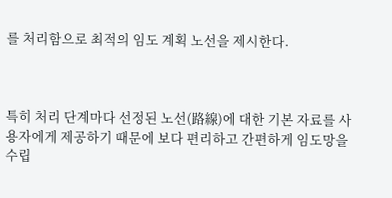를 처리함으로 최적의 임도 계획 노선을 제시한다.



특히 처리 단계마다 선정된 노선(路線)에 대한 기본 자료를 사용자에게 제공하기 때문에 보다 편리하고 간편하게 임도망을 수립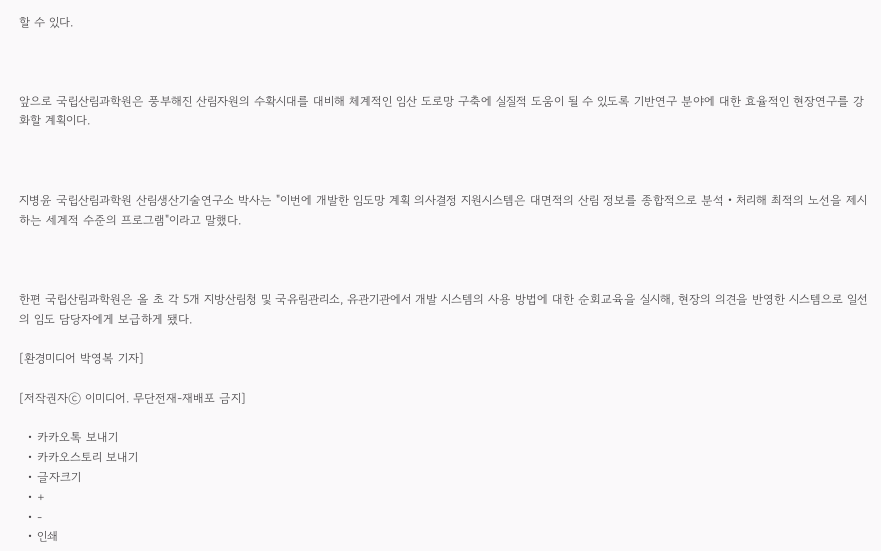할 수 있다.



앞으로 국립산림과학원은 풍부해진 산림자원의 수확시대를 대비해 체계적인 임산 도로망 구축에 실질적 도움이 될 수 있도록 기반연구 분야에 대한 효율적인 현장연구를 강화할 계획이다.



지병윤 국립산림과학원 산림생산기술연구소 박사는 "이번에 개발한 임도망 계획 의사결정 지원시스템은 대면적의 산림 정보를 종합적으로 분석‧처리해 최적의 노선을 제시하는 세계적 수준의 프로그램"이라고 말했다.



한편 국립산림과학원은 올 초 각 5개 지방산림청 및 국유림관리소, 유관기관에서 개발 시스템의 사용 방법에 대한 순회교육을 실시해, 현장의 의견을 반영한 시스템으로 일선의 임도 담당자에게 보급하게 됐다.

[환경미디어 박영복 기자]

[저작권자ⓒ 이미디어. 무단전재-재배포 금지]

  • 카카오톡 보내기
  • 카카오스토리 보내기
  • 글자크기
  • +
  • -
  • 인쇄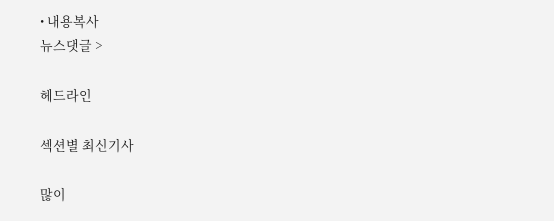• 내용복사
뉴스댓글 >

헤드라인

섹션별 최신기사

많이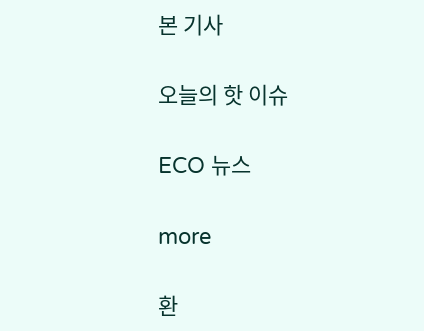본 기사

오늘의 핫 이슈

ECO 뉴스

more

환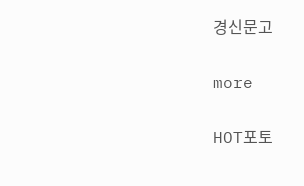경신문고

more

HOT포토